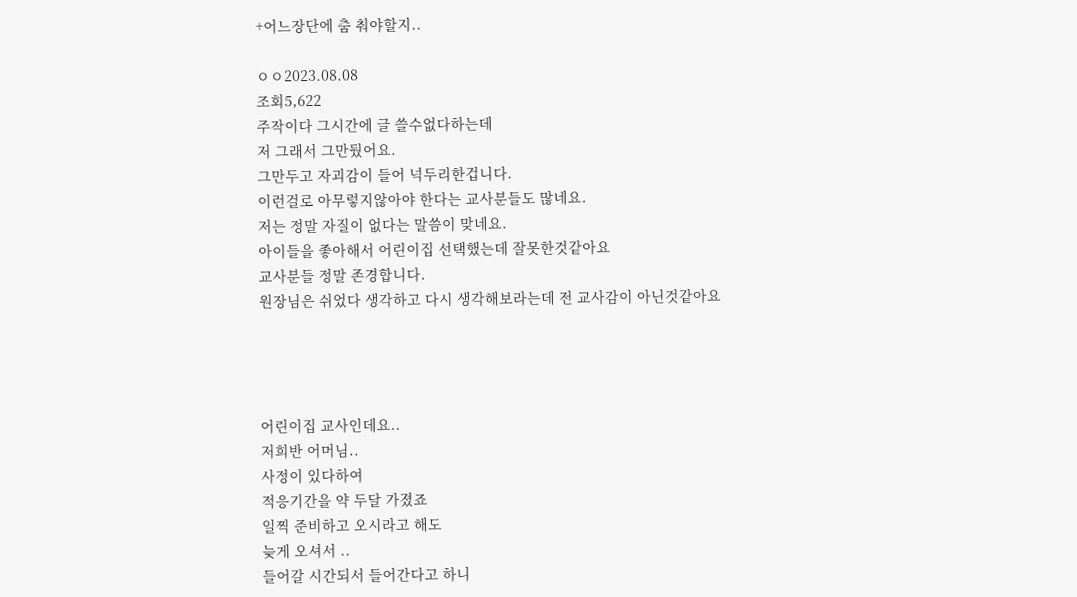+어느장단에 춤 춰야할지..

ㅇㅇ2023.08.08
조회5,622
주작이다 그시간에 글 쓸수없다하는데
저 그래서 그만뒀어요.
그만두고 자괴감이 들어 넉두리한겁니다.
이런걸로 아무렇지않아야 한다는 교사분들도 많네요.
저는 정말 자질이 없다는 말씀이 맞네요.
아이들을 좋아해서 어린이집 선택했는데 잘못한것같아요
교사분들 정말 존경합니다.
원장님은 쉬었다 생각하고 다시 생각해보라는데 전 교사감이 아닌것같아요




어린이집 교사인데요..
저희반 어머님..
사정이 있다하여
적응기간을 약 두달 가졌죠
일찍 준비하고 오시라고 해도
늦게 오셔서 ..
들어갈 시간되서 들어간다고 하니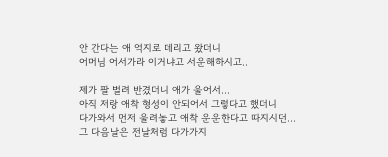안 간다는 애 억지로 데리고 왔더니
어머님 어서가라 이거냐고 서운해하시고..

제가 팔 벌려 반겼더니 애가 울어서...
아직 저랑 애착 형성이 안되어서 그렇다고 했더니
다가와서 먼저 울려놓고 애착 운운한다고 따지시던...
그 다음날은 전날처럼 다가가지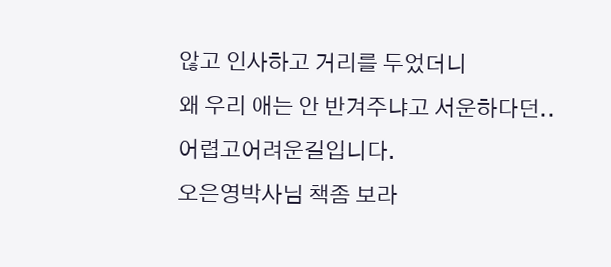않고 인사하고 거리를 두었더니
왜 우리 애는 안 반겨주냐고 서운하다던..
어렵고어려운길입니다.
오은영박사님 책좀 보라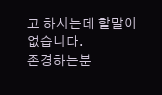고 하시는데 할말이 없습니다.
존경하는분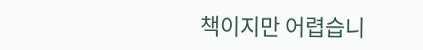책이지만 어렵습니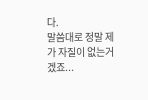다.
말씀대로 정말 제가 자질이 없는거겠죠...